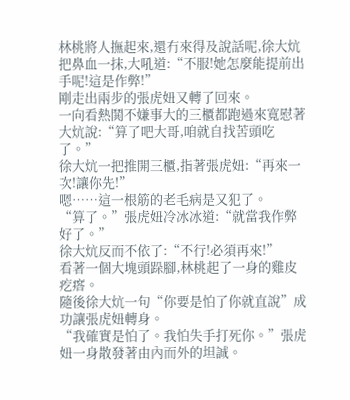林桃將人撫起來,還冇來得及說話呢,徐大炕把鼻血一抹,大吼道:“不服!她怎麼能提前出手呢!這是作弊!”
剛走出兩步的張虎妞又轉了回來。
一向看熱鬨不嫌事大的三櫃都跑過來寬慰著大炕說:“算了吧大哥,咱就自找苦頭吃了。”
徐大炕一把推開三櫃,指著張虎妞:“再來一次!讓你先!”
嗯……這一根筋的老毛病是又犯了。
“算了。”張虎妞冷冰冰道:“就當我作弊好了。”
徐大炕反而不依了:“不行!必須再來!”
看著一個大塊頭跺腳,林桃起了一身的雞皮疙瘩。
隨後徐大炕一句“你要是怕了你就直說”成功讓張虎妞轉身。
“我確實是怕了。我怕失手打死你。”張虎妞一身散發著由內而外的坦誠。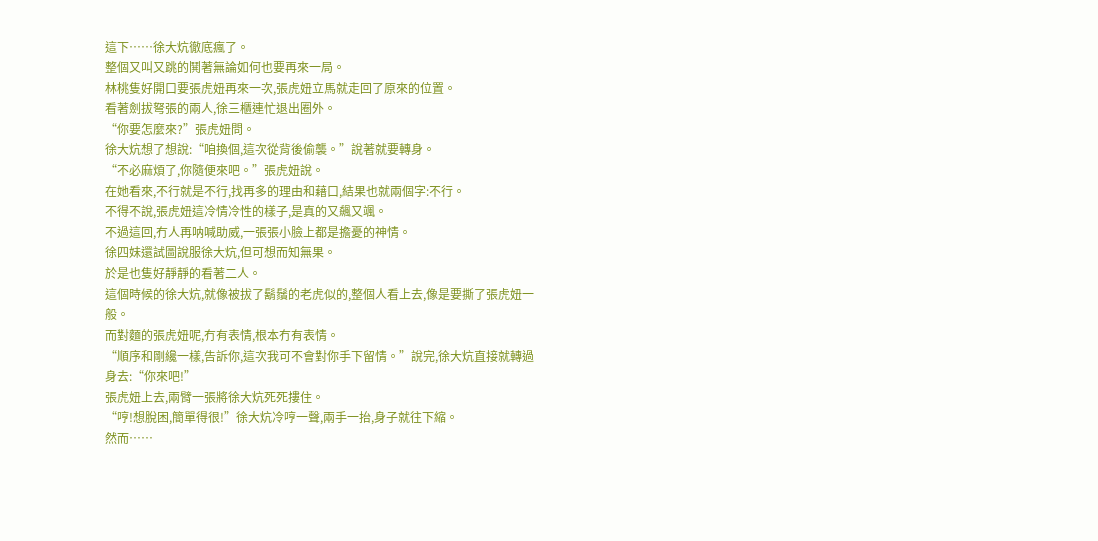這下……徐大炕徹底瘋了。
整個又叫又跳的鬨著無論如何也要再來一局。
林桃隻好開口要張虎妞再來一次,張虎妞立馬就走回了原來的位置。
看著劍拔弩張的兩人,徐三櫃連忙退出圈外。
“你要怎麼來?”張虎妞問。
徐大炕想了想說:“咱換個,這次從背後偷襲。”說著就要轉身。
“不必麻煩了,你隨便來吧。”張虎妞說。
在她看來,不行就是不行,找再多的理由和藉口,結果也就兩個字:不行。
不得不說,張虎妞這冷情冷性的樣子,是真的又飆又颯。
不過這回,冇人再呐喊助威,一張張小臉上都是擔憂的神情。
徐四妹還試圖說服徐大炕,但可想而知無果。
於是也隻好靜靜的看著二人。
這個時候的徐大炕,就像被拔了鬍鬚的老虎似的,整個人看上去,像是要撕了張虎妞一般。
而對麵的張虎妞呢,冇有表情,根本冇有表情。
“順序和剛纔一樣,告訴你,這次我可不會對你手下留情。”說完,徐大炕直接就轉過身去:“你來吧!”
張虎妞上去,兩臂一張將徐大炕死死摟住。
“哼!想脫困,簡單得很!”徐大炕冷哼一聲,兩手一抬,身子就往下縮。
然而……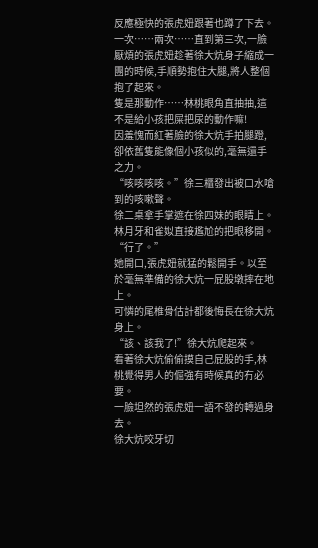反應極快的張虎妞跟著也蹲了下去。
一次……兩次……直到第三次,一臉厭煩的張虎妞趁著徐大炕身子縮成一團的時候,手順勢抱住大腿,將人整個抱了起來。
隻是那動作……林桃眼角直抽抽,這不是給小孩把屎把尿的動作嘛!
因羞愧而紅著臉的徐大炕手拍腿蹬,卻依舊隻能像個小孩似的,毫無還手之力。
“咳咳咳咳。”徐三櫃發出被口水嗆到的咳嗽聲。
徐二桌拿手掌遮在徐四妹的眼睛上。
林月牙和雀姒直接尷尬的把眼移開。
“行了。”
她開口,張虎妞就猛的鬆開手。以至於毫無準備的徐大炕一屁股墩摔在地上。
可憐的尾椎骨估計都後悔長在徐大炕身上。
“該、該我了!”徐大炕爬起來。
看著徐大炕偷偷摸自己屁股的手,林桃覺得男人的倔強有時候真的冇必要。
一臉坦然的張虎妞一語不發的轉過身去。
徐大炕咬牙切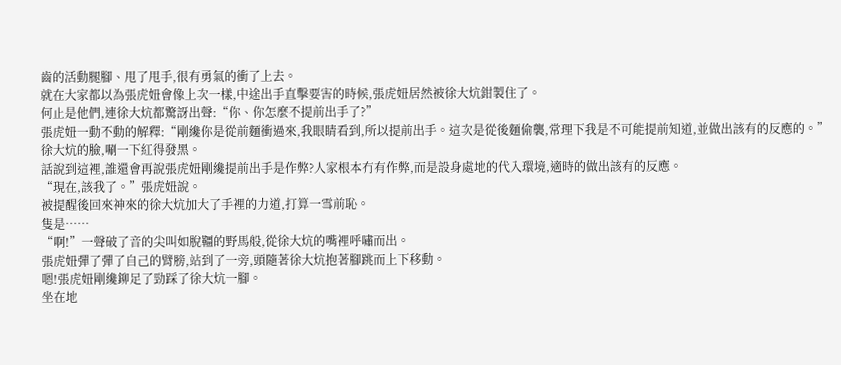齒的活動腿腳、甩了甩手,很有勇氣的衝了上去。
就在大家都以為張虎妞會像上次一樣,中途出手直擊要害的時候,張虎妞居然被徐大炕鉗製住了。
何止是他們,連徐大炕都驚訝出聲:“你、你怎麼不提前出手了?”
張虎妞一動不動的解釋:“剛纔你是從前麵衝過來,我眼睛看到,所以提前出手。這次是從後麵偷襲,常理下我是不可能提前知道,並做出該有的反應的。”
徐大炕的臉,唰一下紅得發黑。
話說到這裡,誰還會再說張虎妞剛纔提前出手是作弊?人家根本冇有作弊,而是設身處地的代入環境,適時的做出該有的反應。
“現在,該我了。”張虎妞說。
被提醒後回來神來的徐大炕加大了手裡的力道,打算一雪前恥。
隻是……
“啊!”一聲破了音的尖叫如脫韁的野馬般,從徐大炕的嘴裡呼嘯而出。
張虎妞彈了彈了自己的臂膀,站到了一旁,頭隨著徐大炕抱著腳跳而上下移動。
嗯!張虎妞剛纔鉚足了勁踩了徐大炕一腳。
坐在地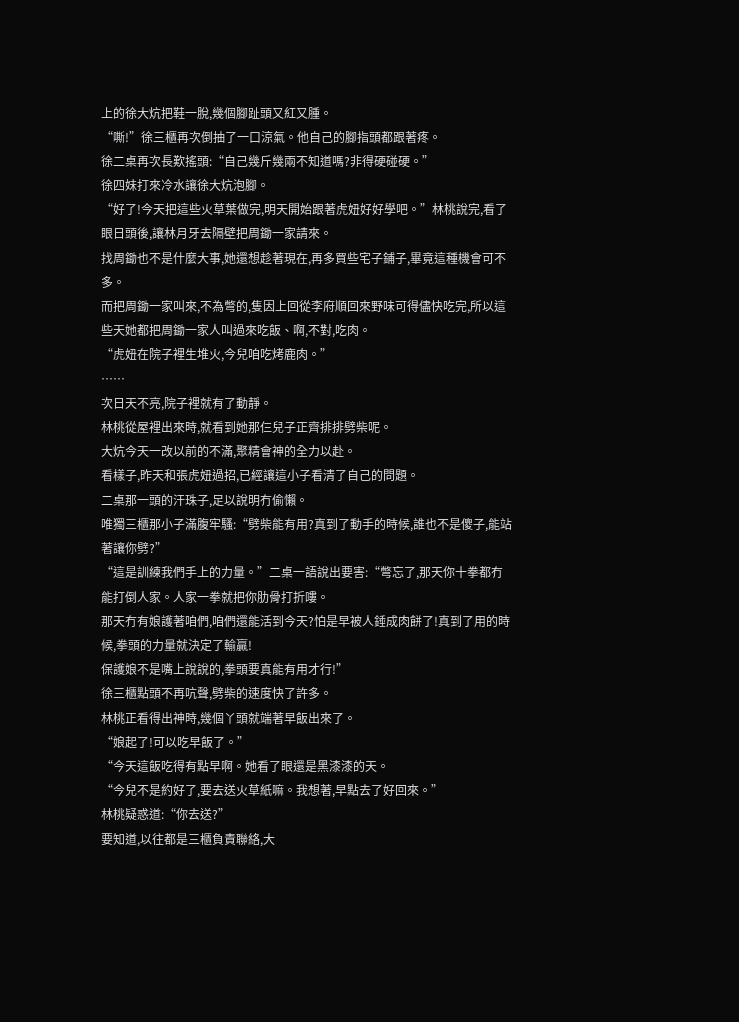上的徐大炕把鞋一脫,幾個腳趾頭又紅又腫。
“嘶!”徐三櫃再次倒抽了一口涼氣。他自己的腳指頭都跟著疼。
徐二桌再次長歎搖頭:“自己幾斤幾兩不知道嗎?非得硬碰硬。”
徐四妹打來冷水讓徐大炕泡腳。
“好了!今天把這些火草葉做完,明天開始跟著虎妞好好學吧。”林桃說完,看了眼日頭後,讓林月牙去隔壁把周鋤一家請來。
找周鋤也不是什麼大事,她還想趁著現在,再多買些宅子鋪子,畢竟這種機會可不多。
而把周鋤一家叫來,不為彆的,隻因上回從李府順回來野味可得儘快吃完,所以這些天她都把周鋤一家人叫過來吃飯、啊,不對,吃肉。
“虎妞在院子裡生堆火,今兒咱吃烤鹿肉。”
……
次日天不亮,院子裡就有了動靜。
林桃從屋裡出來時,就看到她那仨兒子正齊排排劈柴呢。
大炕今天一改以前的不滿,聚精會神的全力以赴。
看樣子,昨天和張虎妞過招,已經讓這小子看清了自己的問題。
二桌那一頭的汗珠子,足以說明冇偷懶。
唯獨三櫃那小子滿腹牢騷:“劈柴能有用?真到了動手的時候,誰也不是傻子,能站著讓你劈?”
“這是訓練我們手上的力量。”二桌一語說出要害:“彆忘了,那天你十拳都冇能打倒人家。人家一拳就把你肋骨打折嘍。
那天冇有娘護著咱們,咱們還能活到今天?怕是早被人錘成肉餅了!真到了用的時候,拳頭的力量就決定了輸贏!
保護娘不是嘴上說說的,拳頭要真能有用才行!”
徐三櫃點頭不再吭聲,劈柴的速度快了許多。
林桃正看得出神時,幾個丫頭就端著早飯出來了。
“娘起了!可以吃早飯了。”
“今天這飯吃得有點早啊。她看了眼還是黑漆漆的天。
“今兒不是約好了,要去送火草紙嘛。我想著,早點去了好回來。”
林桃疑惑道:“你去送?”
要知道,以往都是三櫃負責聯絡,大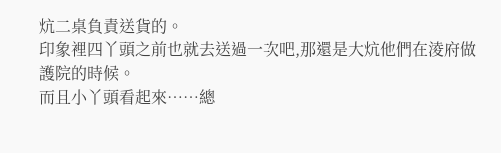炕二桌負責送貨的。
印象裡四丫頭之前也就去送過一次吧,那還是大炕他們在淩府做護院的時候。
而且小丫頭看起來……總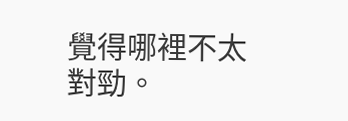覺得哪裡不太對勁。